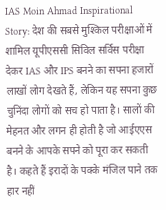IAS Moin Ahmad Inspirational Story: देश की सबसे मुश्किल परीक्षाओं में शामिल यूपीएससी सिविल सर्विस परीक्षा देकर IAS और IPS बनने का सपना हजारों लाखों लोग देखते हैं, लेकिन यह सपना कुछ चुनिंदा लोगों को सच हो पाता है। सालों की मेहनत और लगन ही होती है जो आईएएस बनने के आपके सपने को पूरा कर सकती है। कहते हैं इरादों के पक्के मंजिल पाने तक हार नहीं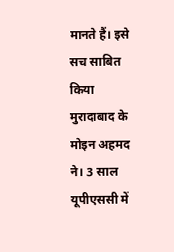मानते हैं। इसे सच साबित किया मुरादाबाद के मोइन अहमद ने। 3 साल यूपीएससी में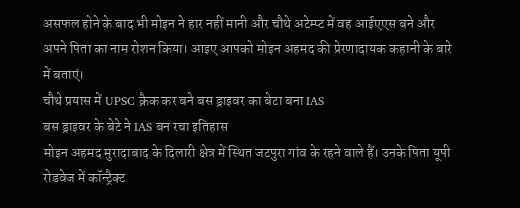असफल होने के बाद भी मोइन ने हार नहीं मानी और चौथे अटेम्प्ट में वह आईएएस बने और अपने पिता का नाम रोशन किया। आइए आपको मोइन अहमद की प्रेरणादायक कहानी के बारे में बताएं।
चौथे प्रयास में UPSC क्रैक कर बने बस ड्राइवर का बेटा बना IAS
बस ड्राइवर के बेटे ने IAS बन रचा इतिहास
मोइन अहमद मुरादाबाद के दिलारी क्षेत्र में स्थित जटपुरा गांव के रहने वाले हैं। उनके पिता यूपी रोडवेज में कॉन्ट्रैक्ट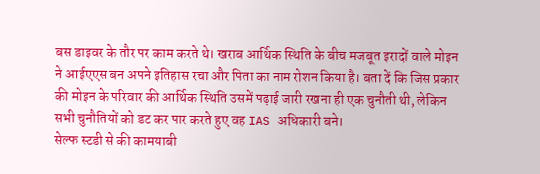बस डाइवर के तौर पर काम करते थे। खराब आर्थिक स्थिति के बीच मजबूत इरादों वाले मोइन ने आईएएस बन अपने इतिहास रचा और पिता का नाम रोशन किया है। बता दें कि जिस प्रकार की मोइन के परिवार की आर्थिक स्थिति उसमें पढ़ाई जारी रखना ही एक चुनौती थी, लेकिन सभी चुनौतियों को डट कर पार करते हुए वह IAS अधिकारी बने।
सेल्फ स्टडी से की कामयाबी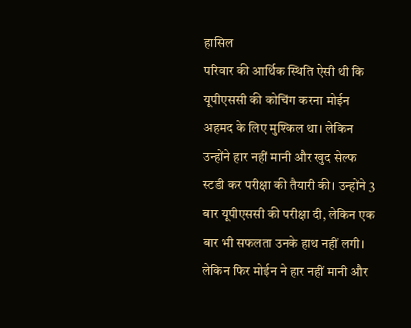हासिल
परिवार की आर्थिक स्थिति ऐसी थी कि यूपीएससी की कोचिंग करना मोईन अहमद के लिए मुश्किल था। लेकिन उन्होंने हार नहीं मानी और खुद सेल्फ स्टडी कर परीक्षा की तैयारी की। उन्होंने 3 बार यूपीएससी की परीक्षा दी, लेकिन एक बार भी सफलता उनके हाथ नहीं लगी। लेकिन फिर मोईन ने हार नहीं मानी और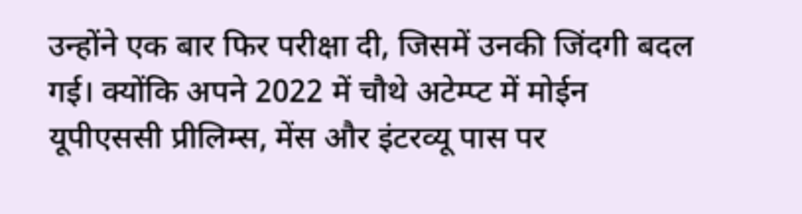उन्होंने एक बार फिर परीक्षा दी, जिसमें उनकी जिंदगी बदल गई। क्योंकि अपने 2022 में चौथे अटेम्प्ट में मोईन यूपीएससी प्रीलिम्स, मेंस और इंटरव्यू पास पर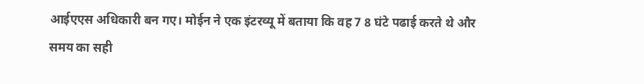आईएएस अधिकारी बन गए। मोईन ने एक इंटरव्यू में बताया कि वह 7 8 घंटे पढाई करते थे और समय का सही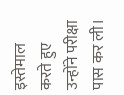इस्तेमाल करते हुए उन्होंने परीक्षा पास कर ली।